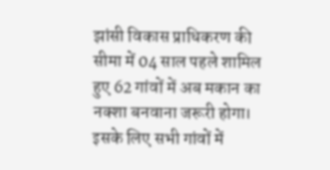झांसी विकास प्राधिकरण की सीमा में 04 साल पहले शामिल हुए 62 गांवों में अब मकान का नक्शा बनवाना जरूरी होगा। इसके लिए सभी गांवों में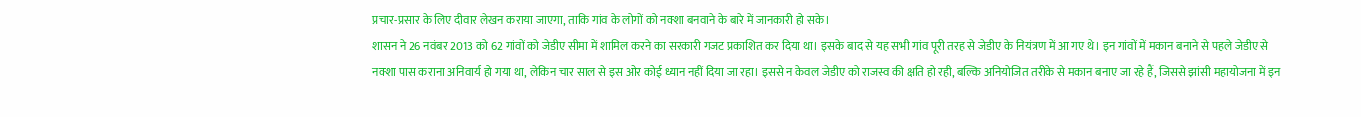प्रचार-प्रसार के लिए दीवार लेखन कराया जाएगा, ताकि गांव के लोगों को नक्शा बनवाने के बारे में जानकारी हो सके।
शासन ने 26 नवंबर 2013 को 62 गांवों को जेडीए सीमा में शामिल करने का सरकारी गजट प्रकाशित कर दिया था। इसके बाद से यह सभी गांव पूरी तरह से जेडीए के नियंत्रण में आ गए थे। इन गांवों में मकान बनाने से पहले जेडीए से नक्शा पास कराना अनिवार्य हो गया था, लेकिन चार साल से इस ओर कोई ध्यान नहीं दिया जा रहा। इससे न केवल जेडीए को राजस्व की क्षति हो रही, बल्कि अनियोजित तरीके से मकान बनाए जा रहे हैं, जिससे झांसी महायोजना में इन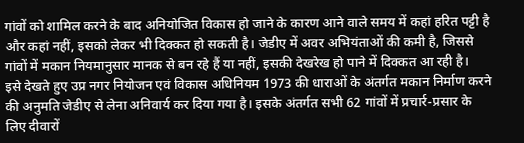गांवों को शामिल करने के बाद अनियोजित विकास हो जाने के कारण आने वाले समय में कहां हरित पट्टी है और कहां नहीं, इसको लेकर भी दिक्कत हो सकती है। जेडीए में अवर अभियंताओं की कमी है, जिससे गांवों में मकान नियमानुसार मानक से बन रहे हैं या नहीं, इसकी देखरेख हो पाने में दिक्कत आ रही है।
इसे देखते हुए उप्र नगर नियोजन एवं विकास अधिनियम 1973 की धाराओं के अंतर्गत मकान निर्माण करने की अनुमति जेडीए से लेना अनिवार्य कर दिया गया है। इसके अंतर्गत सभी 62 गांवों में प्रचार्र-प्रसार के लिए दीवारों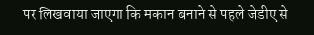पर लिखवाया जाएगा कि मकान बनाने से पहले जेडीए से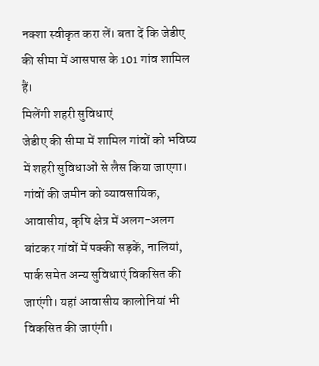नक्शा स्वीकृत करा लें। बता दें कि जेडीए की सीमा में आसपास के 101 गांव शामिल हैं।
मिलेंगी शहरी सुविधाएं
जेडीए की सीमा में शामिल गांवों को भविष्य में शहरी सुविधाओं से लैस किया जाएगा। गांवों की जमीन को व्यावसायिक, आवासीय, कृषि क्षेत्र में अलग-अलग बांटकर गांवों में पक्की सड़कें, नालियां, पार्क समेत अन्य सुविधाएं विकसित की जाएंगी। यहां आवासीय कालोनियां भी विकसित की जाएंगी।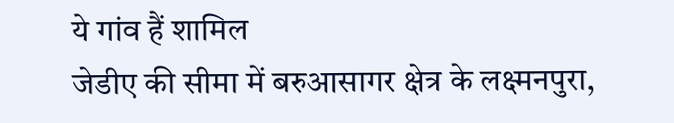ये गांव हैं शामिल
जेडीए की सीमा में बरुआसागर क्षेत्र के लक्ष्मनपुरा,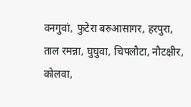वनगुवां, फुटेरा बरुआसागर, हरपुरा, ताल रमन्ना, घुघुवा, चिपलौटा, नौटक्षीर, कोलवा,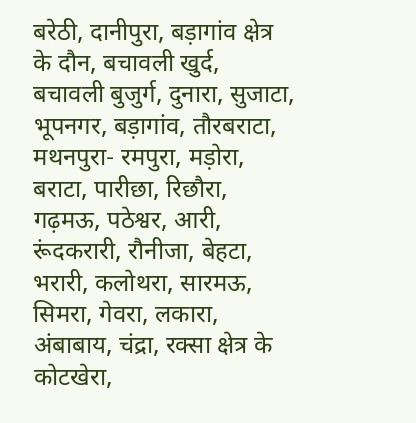बरेठी, दानीपुरा, बड़ागांव क्षेत्र के दौन, बचावली खुर्द, बचावली बुजुर्ग, दुनारा, सुजाटा, भूपनगर, बड़ागांव, तौरबराटा, मथनपुरा- रमपुरा, मड़ोरा, बराटा, पारीछा, रिछौरा, गढ़मऊ, पठेश्वर, आरी, रूंदकरारी, रौनीजा, बेहटा, भरारी, कलोथरा, सारमऊ, सिमरा, गेवरा, लकारा, अंबाबाय, चंद्रा, रक्सा क्षेत्र के कोटखेरा,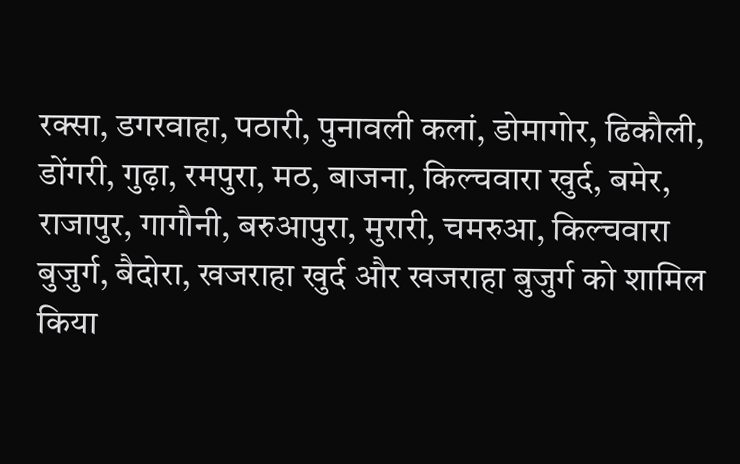रक्सा, डगरवाहा, पठारी, पुनावली कलां, डोमागोर, ढिकौली, डोंगरी, गुढ़ा, रमपुरा, मठ, बाजना, किल्चवारा खुर्द, बमेर, राजापुर, गागौनी, बरुआपुरा, मुरारी, चमरुआ, किल्चवारा बुजुर्ग, बैदोरा, खजराहा खुर्द और खजराहा बुजुर्ग को शामिल किया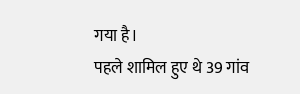गया है।
पहले शामिल हुए थे 39 गांव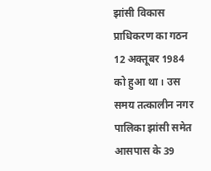झांसी विकास प्राधिकरण का गठन 12 अक्तूबर 1984 को हुआ था। उस समय तत्कालीन नगर पालिका झांसी समेत आसपास के 39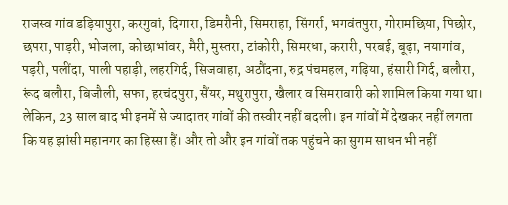राजस्व गांव डड़ियापुरा, करगुवां, दिगारा, डिमरौनी, सिमराहा, सिंगर्रा, भगवंतपुरा, गोरामछिया, पिछोर, छपरा, पाड़री, भोजला, कोछाभांवर, मैरी, मुस्तरा, टांकोरी, सिमरधा, करारी, परबई, बूढ़ा, नयागांव, पड़री, पलींदा, पाली पहाड़ी, लहरगिर्द, सिजवाहा, अठौंदना, रुद्र पंचमहल, गढ़िया, हंसारी गिर्द, बलौरा, रूंद बलौरा, बिजौली, सफा, हरचंदपुरा, सैंयर, मथुरापुरा, खैलार व सिमरावारी को शामिल किया गया था। लेकिन, 23 साल बाद भी इनमें से ज्यादातर गांवों की तस्वीर नहीं बदली। इन गांवों में देखकर नहीं लगता कि यह झांसी महानगर का हिस्सा हैं। और तो और इन गांवों तक पहुंचने का सुगम साधन भी नहीं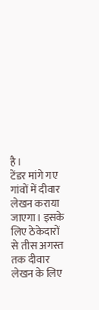है।
टेंडर मांगे गए
गांवों में दीवार लेखन कराया जाएगा। इसके लिए ठेकेदारों से तीस अगस्त तक दीवार लेखन के लिए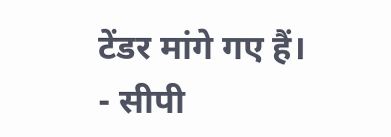टेंडर मांगे गए हैं।
- सीपी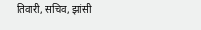तिवारी, सचिव, झांसी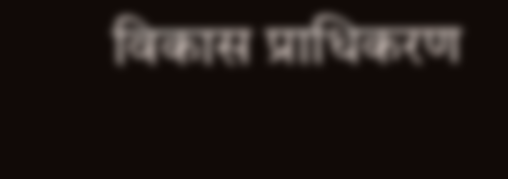विकास प्राधिकरण